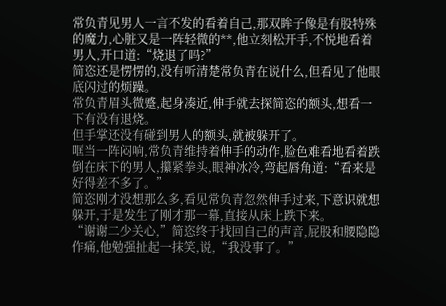常负青见男人一言不发的看着自己,那双眸子像是有股特殊的魔力,心脏又是一阵轻微的**,他立刻松开手,不悦地看着男人,开口道:“烧退了吗?”
简恣还是愣愣的,没有听清楚常负青在说什么,但看见了他眼底闪过的烦躁。
常负青眉头微蹙,起身凑近,伸手就去探简恣的额头,想看一下有没有退烧。
但手掌还没有碰到男人的额头,就被躲开了。
哐当一阵闷响,常负青维持着伸手的动作,脸色难看地看着跌倒在床下的男人,攥紧拳头,眼神冰冷,弯起唇角道:“看来是好得差不多了。”
简恣刚才没想那么多,看见常负青忽然伸手过来,下意识就想躲开,于是发生了刚才那一幕,直接从床上跌下来。
“谢谢二少关心,”简恣终于找回自己的声音,屁股和腰隐隐作痛,他勉强扯起一抹笑,说,“我没事了。”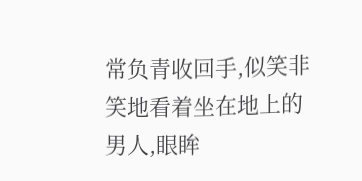常负青收回手,似笑非笑地看着坐在地上的男人,眼眸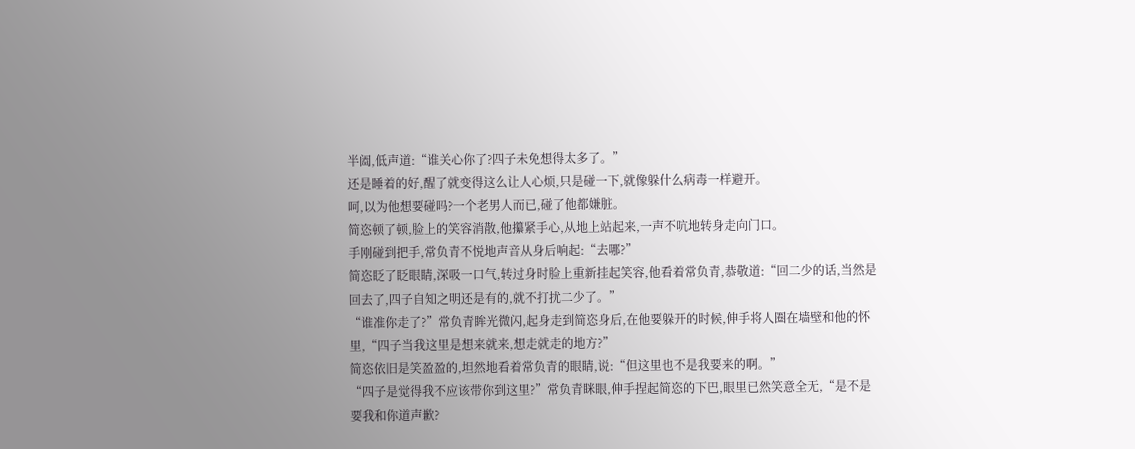半阖,低声道:“谁关心你了?四子未免想得太多了。”
还是睡着的好,醒了就变得这么让人心烦,只是碰一下,就像躲什么病毒一样避开。
呵,以为他想要碰吗?一个老男人而已,碰了他都嫌脏。
简恣顿了顿,脸上的笑容消散,他攥紧手心,从地上站起来,一声不吭地转身走向门口。
手刚碰到把手,常负青不悦地声音从身后响起:“去哪?”
简恣眨了眨眼睛,深吸一口气,转过身时脸上重新挂起笑容,他看着常负青,恭敬道:“回二少的话,当然是回去了,四子自知之明还是有的,就不打扰二少了。”
“谁准你走了?”常负青眸光微闪,起身走到简恣身后,在他要躲开的时候,伸手将人圈在墙壁和他的怀里,“四子当我这里是想来就来,想走就走的地方?”
简恣依旧是笑盈盈的,坦然地看着常负青的眼睛,说:“但这里也不是我要来的啊。”
“四子是觉得我不应该带你到这里?”常负青眯眼,伸手捏起简恣的下巴,眼里已然笑意全无,“是不是要我和你道声歉?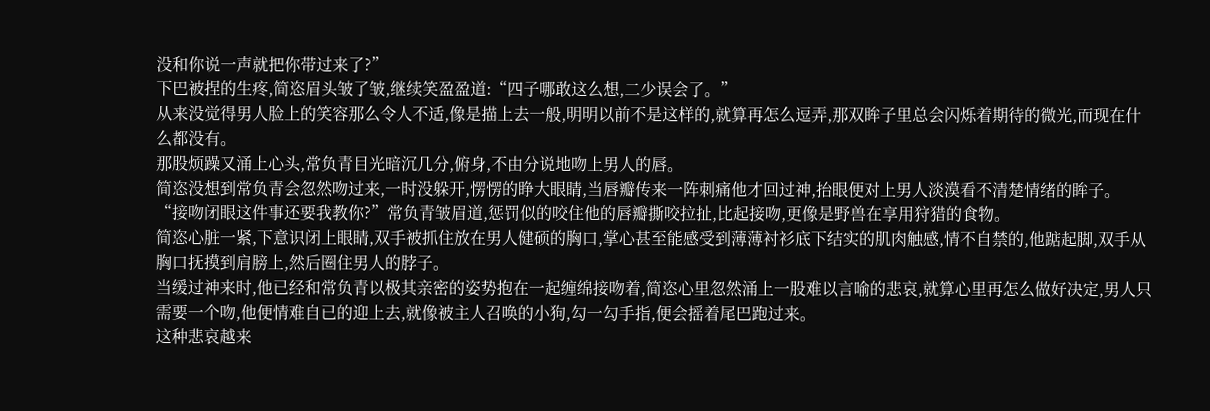没和你说一声就把你带过来了?”
下巴被捏的生疼,简恣眉头皱了皱,继续笑盈盈道:“四子哪敢这么想,二少误会了。”
从来没觉得男人脸上的笑容那么令人不适,像是描上去一般,明明以前不是这样的,就算再怎么逗弄,那双眸子里总会闪烁着期待的微光,而现在什么都没有。
那股烦躁又涌上心头,常负青目光暗沉几分,俯身,不由分说地吻上男人的唇。
简恣没想到常负青会忽然吻过来,一时没躲开,愣愣的睁大眼睛,当唇瓣传来一阵刺痛他才回过神,抬眼便对上男人淡漠看不清楚情绪的眸子。
“接吻闭眼这件事还要我教你?”常负青皱眉道,惩罚似的咬住他的唇瓣撕咬拉扯,比起接吻,更像是野兽在享用狩猎的食物。
简恣心脏一紧,下意识闭上眼睛,双手被抓住放在男人健硕的胸口,掌心甚至能感受到薄薄衬衫底下结实的肌肉触感,情不自禁的,他踮起脚,双手从胸口抚摸到肩膀上,然后圈住男人的脖子。
当缓过神来时,他已经和常负青以极其亲密的姿势抱在一起缠绵接吻着,简恣心里忽然涌上一股难以言喻的悲哀,就算心里再怎么做好决定,男人只需要一个吻,他便情难自已的迎上去,就像被主人召唤的小狗,勾一勾手指,便会摇着尾巴跑过来。
这种悲哀越来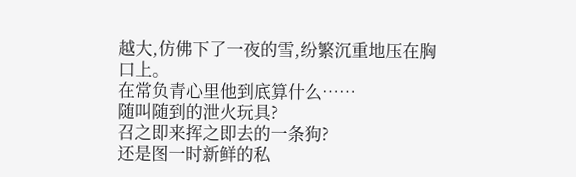越大,仿佛下了一夜的雪,纷繁沉重地压在胸口上。
在常负青心里他到底算什么……
随叫随到的泄火玩具?
召之即来挥之即去的一条狗?
还是图一时新鲜的私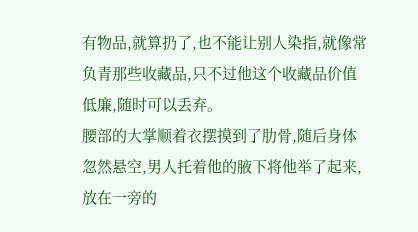有物品,就算扔了,也不能让别人染指,就像常负青那些收藏品,只不过他这个收藏品价值低廉,随时可以丢弃。
腰部的大掌顺着衣摆摸到了肋骨,随后身体忽然悬空,男人托着他的腋下将他举了起来,放在一旁的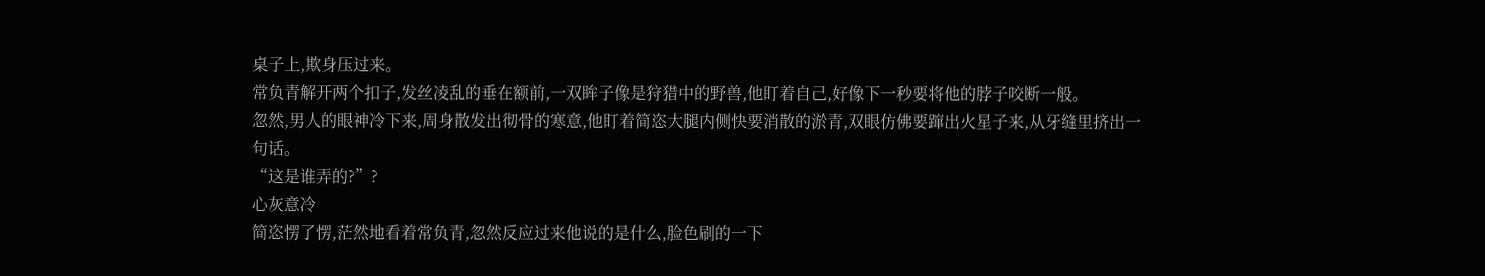桌子上,欺身压过来。
常负青解开两个扣子,发丝凌乱的垂在额前,一双眸子像是狩猎中的野兽,他盯着自己,好像下一秒要将他的脖子咬断一般。
忽然,男人的眼神冷下来,周身散发出彻骨的寒意,他盯着简恣大腿内侧快要消散的淤青,双眼仿佛要蹿出火星子来,从牙缝里挤出一句话。
“这是谁弄的?”?
心灰意冷
简恣愣了愣,茫然地看着常负青,忽然反应过来他说的是什么,脸色刷的一下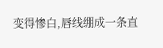变得惨白,唇线绷成一条直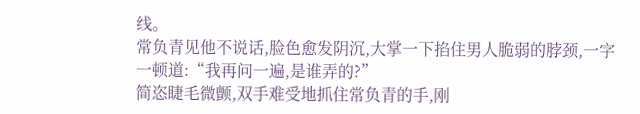线。
常负青见他不说话,脸色愈发阴沉,大掌一下掐住男人脆弱的脖颈,一字一顿道:“我再问一遍,是谁弄的?”
简恣睫毛微颤,双手难受地抓住常负青的手,刚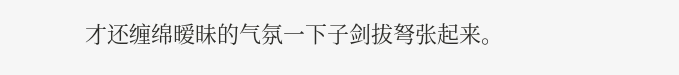才还缠绵暧昧的气氛一下子剑拔弩张起来。